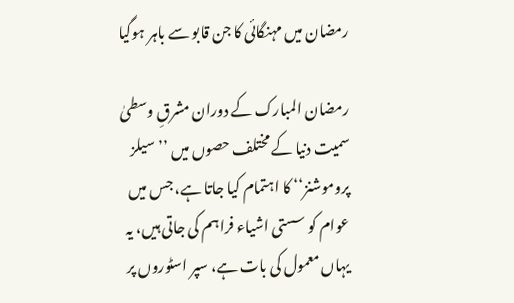رمضان میں مہنگائی کا جن قابو سے باہر ہوگیا

رمضان المبارک کے دوران مشرقِ وسطیٰ سمیت دنیا کے مختلف حصوں میں ’’سیلز پروموشنز‘‘ کا اہتمام کیا جاتا ہے، جس میں عوام کو سستی اشیاء فراہم کی جاتی ہیں، یہ یہاں معمول کی بات ہے، سپر اسٹوروں پر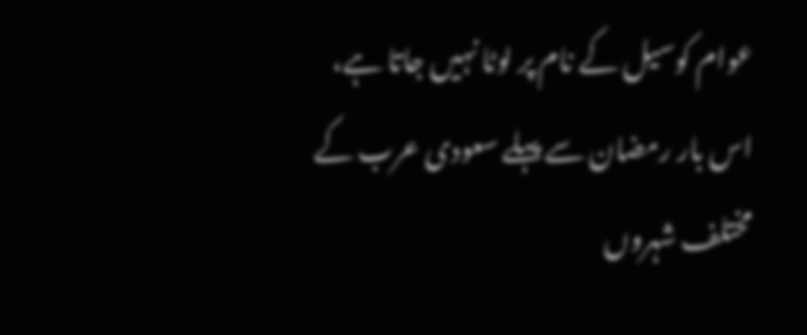عوام کوسیل کے نام پر لوٹا نہیں جاتا ہے، اس بار رمضان سے پہلے سعودی عرب کے مختلف شہروں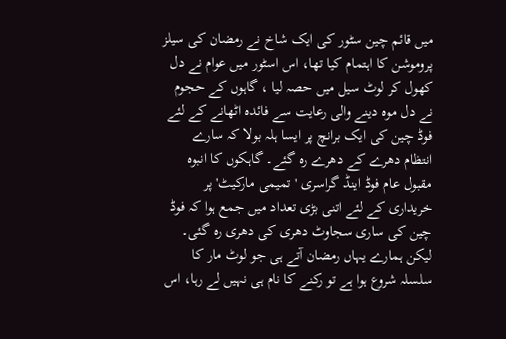میں قائم چین سٹور کی ایک شاخ نے رمضان کی سیلز پروموشن کا اہتمام کیا تھا، اس اسٹور میں عوام نے دل کھول کر لوٹ سیل میں حصہ لیا ، گاہوں کے حجوم نے دل موہ دینے والی رعایت سے فائدہ اٹھانے کے لئے فوڈ چین کی ایک برانچ پر ایسا ہلہ بولا کہ سارے انتظام دھرے کے دھرے رہ گئے۔ گاہکوں کا انبوہ مقبول عام فوڈ اینڈ گراسری 'تمیمی مارکیٹ' پر خریداری کے لئے اتنی بڑی تعداد میں جمع ہوا کہ فوڈ چین کی ساری سجاوٹ دھری کی دھری رہ گئی۔ لیکن ہمارے یہاں رمضان آتے ہی جو لوٹ مار کا سلسلہ شروع ہوا ہے تو رکنے کا نام ہی نہیں لے رہا، اس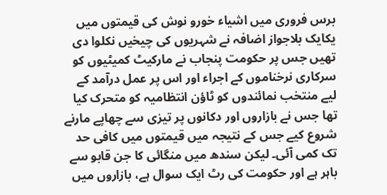برس فروری میں اشیاء خورو نوش کی قیمتوں میں یکایک بلاجواز اضافہ نے شہریوں کی چیخیں نکلوا دی تھیں جس پر حکومت پنجاب نے مارکیٹ کمیٹیوں کو سرکاری نرخناموں کے اجراء اور اس پر عمل درآمد کے لیے منتخب نمائندوں کو ٹاؤن انتظامیہ کو متحرک کیا تھا جس نے بازاروں اور دکانوں پر تیزی سے چھاپے مارنے شروع کیے جس کے نتیجہ میں قیمتوں میں کافی حد تک کمی آئی۔ لیکن سندھ میں منگائی کا جن قابو سے باہر ہے اور حکومت کی رٹ ایک سوال ہے، بازاروں میں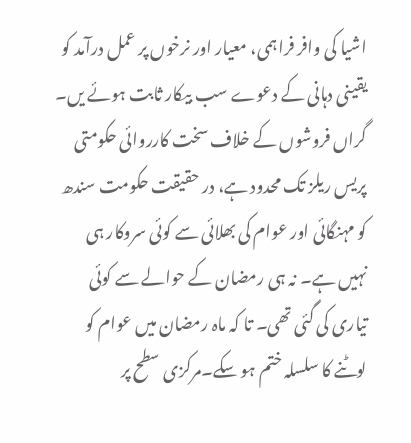اشیا کی وافر فراہمی، معیار اور نرخوں پر عمل درآمد کو یقینی دہانی کے دعوے سب بیکار ثابت ہوئے یں۔ گراں فروشوں کے خلاف سخت کارروائی حکومتی پریس ریلز تک محدود ہے، در حقیقت حکومت سندھ کو مہنگائی اور عوام کی بھلائی سے کوئی سروکار ہی نہیں ہے۔ نہ ہی رمضان کے حوالے سے کوئی تیاری کی گئی تھی۔ تا کہ ماہ رمضان میں عوام کو لوٹنے کا سلسلہ ختم ہو سکے۔مرکزی سطح پر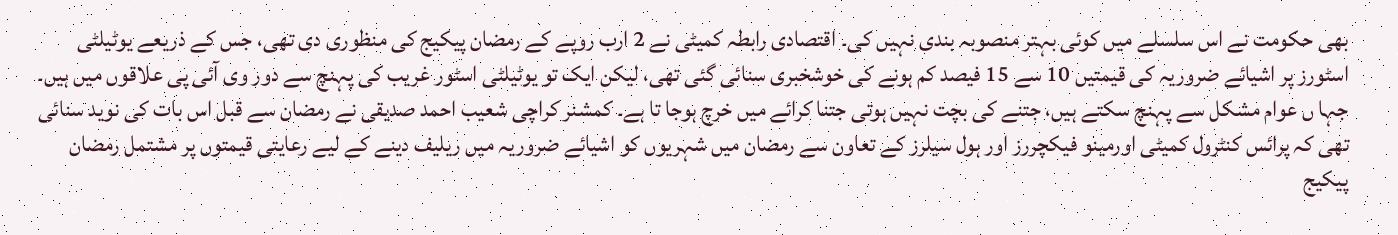بھی حکومت نے اس سلسلے میں کوئی بہتر منصوبہ بندی نہیں کی۔ اقتصادی رابطہ کمیٹی نے 2 ارب روپے کے رمضان پیکیج کی منظوری دی تھی، جس کے ذریعے یوٹیلٹی اسٹورز پر اشیائے ضروریہ کی قیمتیں 10 سے 15 فیصد کم ہونے کی خوشخبری سنائی گئی تھی، لیکن ایک تو یوٹیلٹی اسٹور غریب کی پہنچ سے دور وی آئی پی علاقوں میں ہیں۔ جہا ں عوام مشکل سے پہنچ سکتے ہیں، جتنے کی بچت نہیں ہوتی جتنا کرائے میں خرچ ہوجا تا ہے۔ کمشنر کراچی شعیب احمد صدیقی نے رمضان سے قبل اس بات کی نوید سنائی تھی کہ پرائس کنٹرول کمیٹی اورمینو فیکچررز اور ہول سیلرز کے تعاون سے رمضان میں شہریوں کو اشیائے ضروریہ میں ریلیف دینے کے لیے رعایتی قیمتوں پر مشتمل رمضان پیکیج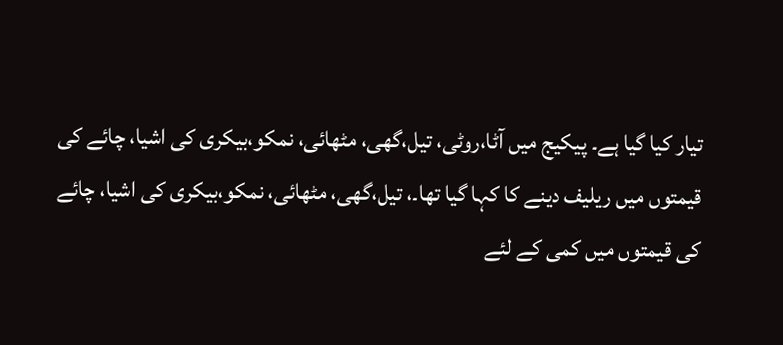تیار کیا گیا ہے۔ پیکیج میں آٹا،روٹی، تیل،گھی، مٹھائی، نمکو،بیکری کی اشیا، چائے کی قیمتوں میں ریلیف دینے کا کہا گیا تھا۔، تیل،گھی، مٹھائی، نمکو،بیکری کی اشیا، چائے کی قیمتوں میں کمی کے لئے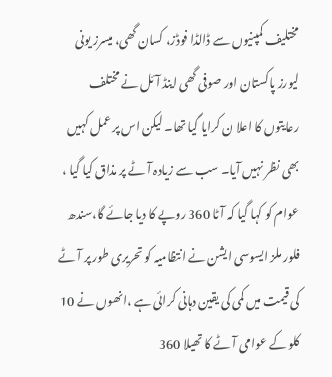مختلیف کمپنیوں سے ڈالڈا فوڈز، کسان گھی، میسرز یونی لیورز پاکستان اور صوفی گھی اینڈ آئل نے مختلف رعایتوں کا اعلا ن کرایا گیا تھا۔ لیکن اس پر عمل کہیں بھی نظر نہیں آیا۔ سب سے زیادہ آٹے پر مذاق کیا گیا ، عوام کو کہا گیا کہ آٹا 360 روپے کا دیا جائے گا،سندھ فلور ملز ایسوسی ایشن نے انتظامیہ کو تحریری طور پر آٹے کی قیمت میں کمی کی یقین دہانی کرائی ہے ،انھوں نے 10 کلو کے عوامی آٹے کا تھیلا 360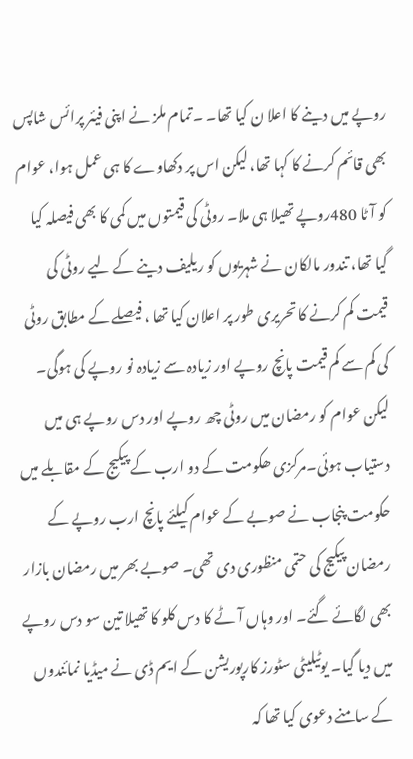روپے میں دینے کا اعلا ن کیا تھا۔ ۔تمام ملز نے اپنی فیئر پرائس شاپس بھی قائم کرنے کا کہا تھا، لیکن اس پر دکھاوے کا ہی عمل ہوا، عوام کو آٹا 480روپے تھیلا ہی ملا۔ روٹی کی قیمتوں میں کمی کا بھی فیصلہ کیا گیا تھا، تندور مالکان نے شہریوں کو ریلیف دینے کے لیے روٹی کی قیمت کم کرنے کا تحریری طور پر اعلان کیا تھا ، فیصلے کے مطابق روٹی کی کم سے کم قیمت پانچ روپے اور زیادہ سے زیادہ نو روپے کی ہوگی۔ لیکن عوام کو رمضان میں روٹی چھ روپے اور دس روپے ہی میں دستیاب ہوئی۔مرکزی ھکومت کے دو ارب کے پیکیج کے مقابلے میں حکومت پنجاب نے صوبے کے عوام کیلئے پانچ ارب روپے کے رمضان پیکیج کی حتمی منظوری دی تھی۔ صوبے بھر میں رمضان بازار بھی لگائے گئے۔ اور وہاں آٹے کا دس کلو کا تھیلا تین سو دس روپے میں دیا گیا۔ یوٹیلیٹی سٹورز کارپوریشن کے ایم ڈی نے میڈیا نمائندوں کے سامنے دعوی کیا تھا کہ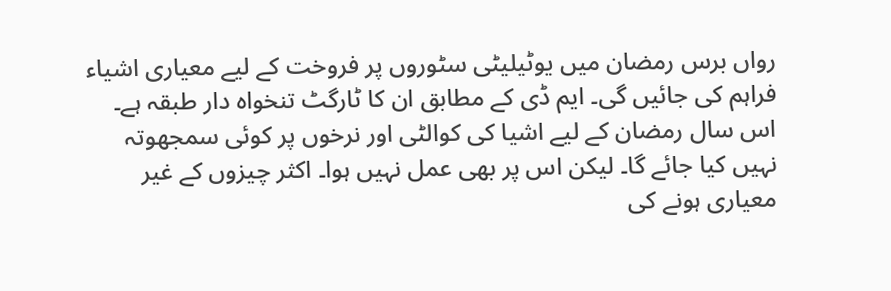رواں برس رمضان میں یوٹیلیٹی سٹوروں پر فروخت کے لیے معیاری اشیاء فراہم کی جائیں گی۔ ایم ڈی کے مطابق ان کا ٹارگٹ تنخواہ دار طبقہ ہے۔ اس سال رمضان کے لیے اشیا کی کوالٹی اور نرخوں پر کوئی سمجھوتہ نہیں کیا جائے گا۔ لیکن اس پر بھی عمل نہیں ہوا۔ اکثر چیزوں کے غیر معیاری ہونے کی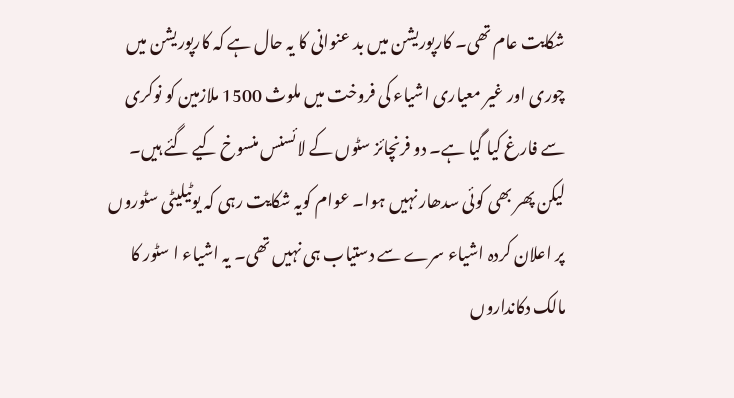شکایت عام تھی۔ کارپوریشن میں بد عنوانی کا یہ حال ہے کہ کارپوریشن میں چوری اور غیر معیاری اشیاء کی فروخت میں ملوث 1500 ملازمین کو نوکری سے فارغ کیا گیا ہے۔ دو فرنچائز سٹوں کے لائسنس منسوخ کیے گئے ہیں۔ لیکن پھر بھی کوئی سدھار نہیں ہوا۔ عوام کویہ شکایت رہی کہ یوٹیلیٹی سٹوروں پر اعلان کردہ اشیاء سرے سے دستیاب ہی نہیں تھی۔ یہ اشیاء ا سٹور کا مالک دکانداروں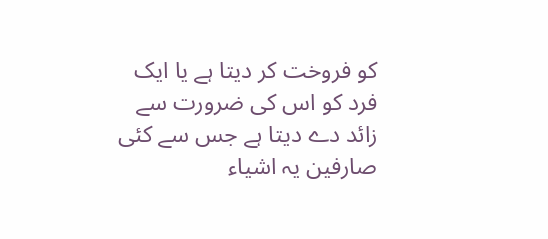کو فروخت کر دیتا ہے یا ایک فرد کو اس کی ضرورت سے زائد دے دیتا ہے جس سے کئی صارفین یہ اشیاء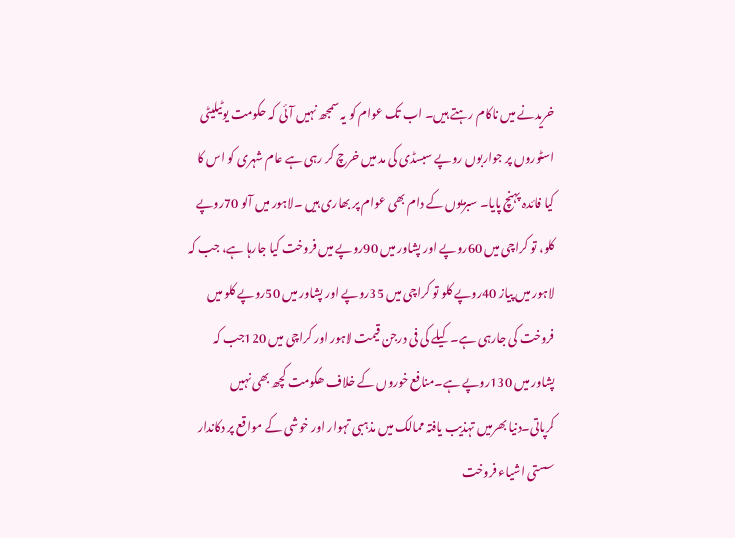خریدنے میں ناکام رہتے ہیں۔ اب تک عوام کو یہ سمجھ نہیں آئی کہ حکومت یوٹیلیٹی اسٹوروں پر جواربوں روپے سبسڈی کی مد میں خرچ کر رہی ہے عام شہری کو اس کا کیا فائدہ پہنچ پایا۔ سبزیوں کے دام بھی عوام پر بھاری ہیں ۔لاہور میں آلو 70روپے کلو، تو کراچی میں 60روپے اور پشاور میں 90روپے میں فروخت کیا جارہا ہے، جب کہ لاہور میں پیاز 40روپے کلو تو کراچی میں 35روپے اور پشاور میں 50روپے کلو میں فروخت کی جارہی ہے۔ کیلے کی فی درجن قیمت لاہور اور کراچی میں 120جب کہ پشاور میں 130روپے ہے۔منافع خوروں کے خلاف ھکومت کچھ بھی نہیں کرپاتی۔دنیا بھرمیں تہذیب یافتہ ممالک میں مذہبی تہوار اور خوشی کے مواقع پر دکاندار سستی اشیاء فروخت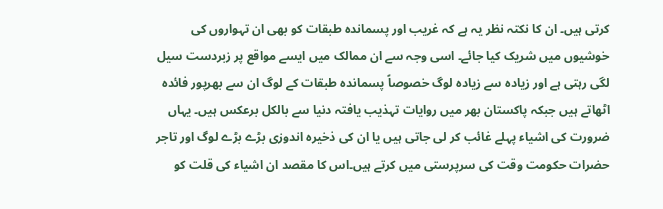کرتی ہیں۔ ان کا نکتہ نظر یہ ہے کہ غریب اور پسماندہ طبقات کو بھی ان تہواروں کی خوشیوں میں شریک کیا جائے۔ اسی وجہ سے ان ممالک میں ایسے مواقع پر زبردست سیل لگی رہتی ہے اور زیادہ سے زیادہ لوگ خصوصاً پسماندہ طبقات کے لوگ ان سے بھرپور فائدہ اٹھاتے ہیں جبکہ پاکستان بھر میں روایات تہذیب یافتہ دنیا سے بالکل برعکس ہیں۔ یہاں ضرورت کی اشیاء پہلے غائب کر لی جاتی ہیں یا ان کی ذخیرہ اندوزی بڑے بڑے لوگ اور تاجر حضرات حکومت وقت کی سرپرستی میں کرتے ہیں۔اس کا مقصد ان اشیاء کی قلت کو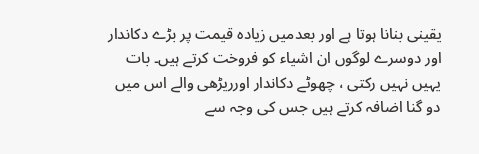یقینی بنانا ہوتا ہے اور بعدمیں زیادہ قیمت پر بڑے دکاندار اور دوسرے لوگوں ان اشیاء کو فروخت کرتے ہیں۔ بات یہیں نہیں رکتی ، چھوٹے دکاندار اورریڑھی والے اس میں دو گنا اضافہ کرتے ہیں جس کی وجہ سے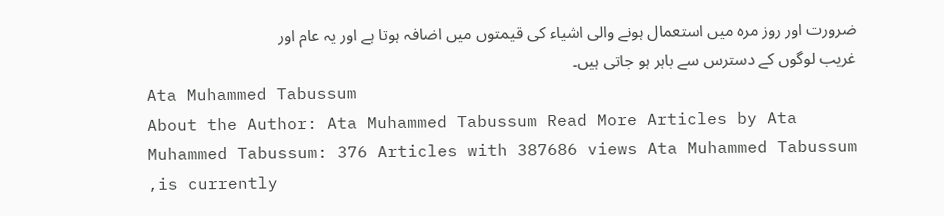ضرورت اور روز مرہ میں استعمال ہونے والی اشیاء کی قیمتوں میں اضافہ ہوتا ہے اور یہ عام اور غریب لوگوں کے دسترس سے باہر ہو جاتی ہیں۔
Ata Muhammed Tabussum
About the Author: Ata Muhammed Tabussum Read More Articles by Ata Muhammed Tabussum: 376 Articles with 387686 views Ata Muhammed Tabussum ,is currently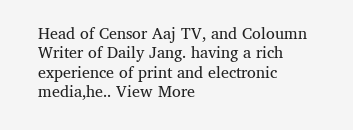Head of Censor Aaj TV, and Coloumn Writer of Daily Jang. having a rich experience of print and electronic media,he.. View More